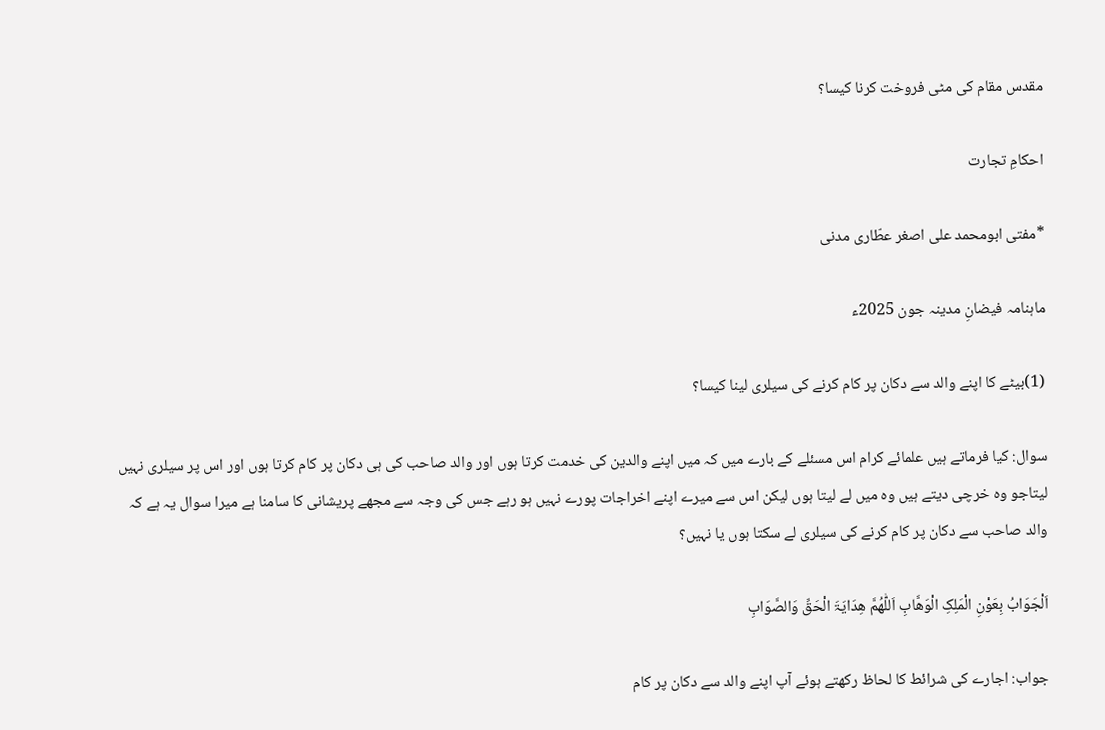مقدس مقام کی مٹی فروخت کرنا کیسا؟

احکامِ تجارت

*مفتی ابومحمد علی اصغر عطّاری مدنی

ماہنامہ فیضانِ مدینہ جون 2025ء

(1)بیٹے کا اپنے والد سے دکان پر کام کرنے کی سیلری لینا کیسا؟

سوال: کیا فرماتے ہیں علمائے کرام اس مسئلے کے بارے میں کہ میں اپنے والدین کی خدمت کرتا ہوں اور والد صاحب کی ہی دکان پر کام کرتا ہوں اور اس پر سیلری نہیں لیتاجو وہ خرچی دیتے ہیں وہ میں لے لیتا ہوں لیکن اس سے میرے اپنے اخراجات پورے نہیں ہو رہے جس کی وجہ سے مجھے پریشانی کا سامنا ہے میرا سوال یہ ہے کہ والد صاحب سے دکان پر کام کرنے کی سیلری لے سکتا ہوں یا نہیں؟

اَلْجَوَابُ بِعَوْنِ الْمَلِکِ الْوَھَّابِ اَللّٰھُمَّ ھِدَایَۃَ الْحَقِّ وَالصَّوَابِ

جواب: اجارے کی شرائط کا لحاظ رکھتے ہوئے آپ اپنے والد سے دکان پر کام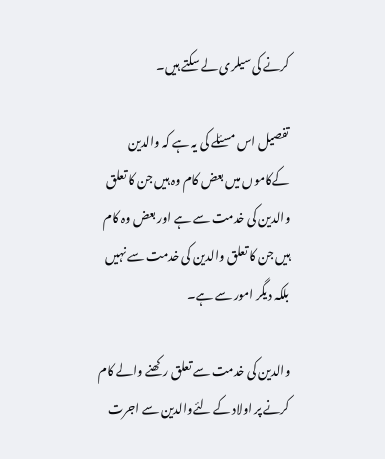کرنے کی سیلری لے سکتے ہیں۔

تفصیل اس مسئلے کی یہ ہے کہ والدین کےکاموں میں بعض کام وہ ہیں جن کا تعلق والدین کی خدمت سے ہے اور بعض وہ کام ہیں جن کا تعلق والدین کی خدمت سے نہیں بلکہ دیگر امور سے ہے۔

والدین کی خدمت سے تعلق رکھنے والے کام کرنے پر اولاد کے لئےوالدین سے اجرت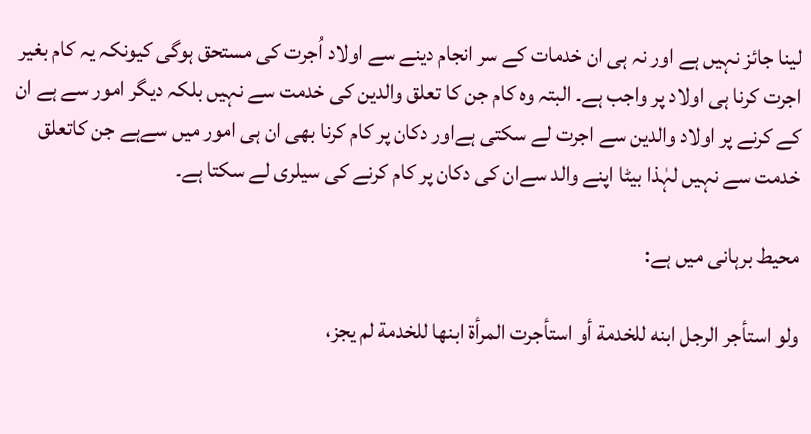لینا جائز نہیں ہے اور نہ ہی ان خدمات کے سر انجام دینے سے اولاد اُجرت کی مستحق ہوگی کیونکہ یہ کام بغیر اجرت کرنا ہی اولاد پر واجب ہے۔ البتہ وہ کام جن کا تعلق والدین کی خدمت سے نہیں بلکہ دیگر امور سے ہے ان کے کرنے پر اولاد والدین سے اجرت لے سکتی ہےاور دکان پر کام کرنا بھی ان ہی امور میں سےہے جن کاتعلق خدمت سے نہیں لہٰذا بیٹا اپنے والد سےان کی دکان پر کام کرنے کی سیلری لے سکتا ہے۔

محیط برہانی میں ہے:

ولو استأجر الرجل ابنه للخدمة أو استأجرت المرأة ابنها للخدمة لم يجز،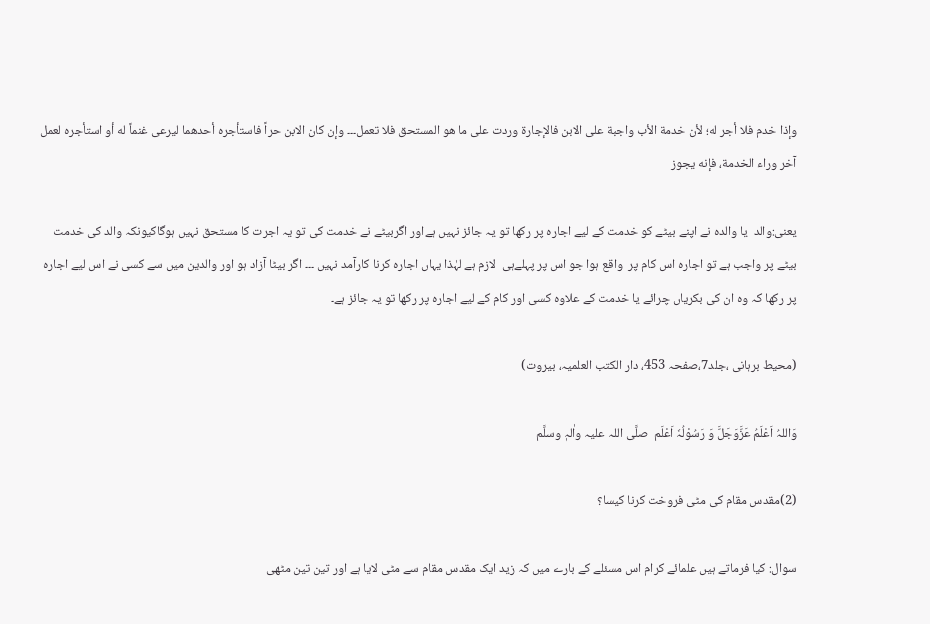وإذا خدم فلا أجر له؛ لأن خدمة الأب واجبة على الابن فالإجارة وردت على ما هو المستحق فلا تعمل۔۔۔ وإن كان الابن حراً فاستأجره أحدهما ليرعى غنماً له أو استأجره لعمل آخر وراء الخدمة، فإنه يجوز

یعنی:والد  یا والدہ نے اپنے بیٹے کو خدمت کے لیے اجارہ پر رکھا تو یہ جائز نہیں ہےاور اگربیٹے نے خدمت کی تو یہ اجرت کا مستحق نہیں ہوگاکیونکہ والد کی خدمت بیٹے پر واجب ہے تو اجارہ اس کام پر  واقع ہوا جو اس پر پہلےہی  لازم ہے لہٰذا یہاں اجارہ کرنا کارآمد نہیں ۔۔۔ اگر بیٹا آزاد ہو اور والدین میں سے کسی نے اس لیے اجارہ پر رکھا کہ وہ ان کی بکریاں چرائے یا خدمت کے علاوہ کسی اور کام کے لیے اجارہ پر رکھا تو یہ جائز ہے۔

(محیط برہانی ،جلد7،صفحہ 453، دار الکتب العلمیہ، بیروت)

وَاللہُ اَعْلَمُ عَزَّوَجَلَّ وَ رَسُوْلُہٗ اَعْلَم  صلَّی اللہ علیہ واٰلہٖ وسلَّم

(2)مقدس مقام کی مٹی فروخت کرنا کیسا؟

سوال: کیا فرماتے ہیں علمائے کرام اس مسئلے کے بارے میں کہ زید ایک مقدس مقام سے مٹی لایا ہے اور تین تین مٹھی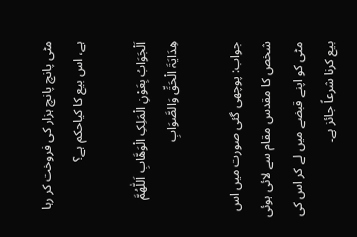مٹی پانچ پانچ ہزار کی فروخت کر رہا ہے، اس بیع کا کیاحکم ہے؟

اَلْجَوَابُ بِعَوْنِ الْمَلِکِ الْوَھَّابِ اَللّٰھُمَّ ھِدَایَۃَ الْحَقِّ وَالصَّوَابِ

جواب: پوچھی گئی صورت میں اس شخص کا مقدس مقام سے لائی ہوئی مٹی کو اپنے قبضے میں لے کر اس کی بیع کرنا شرعاً جائز ہے۔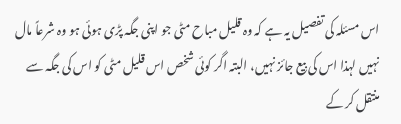اس مسئلہ کی تفصیل یہ ہے کہ وہ قلیل مباح مٹی جو اپنی جگہ پڑی ہوئی ہو وہ شرعاً مال نہیں لہذا اس کی بیع جائز نہیں، البتہ اگر کوئی شخص اس قلیل مٹی کو اس کی جگہ سے منتقل کر کے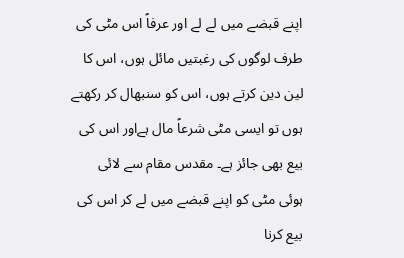اپنے قبضے میں لے لے اور عرفاً اس مٹی کی طرف لوگوں کی رغبتیں مائل ہوں، اس کا لین دین کرتے ہوں، اس کو سنبھال کر رکھتے ہوں تو ایسی مٹی شرعاً مال ہےاور اس کی بیع بھی جائز ہے۔ مقدس مقام سے لائی ہوئی مٹی کو اپنے قبضے میں لے کر اس کی بیع کرنا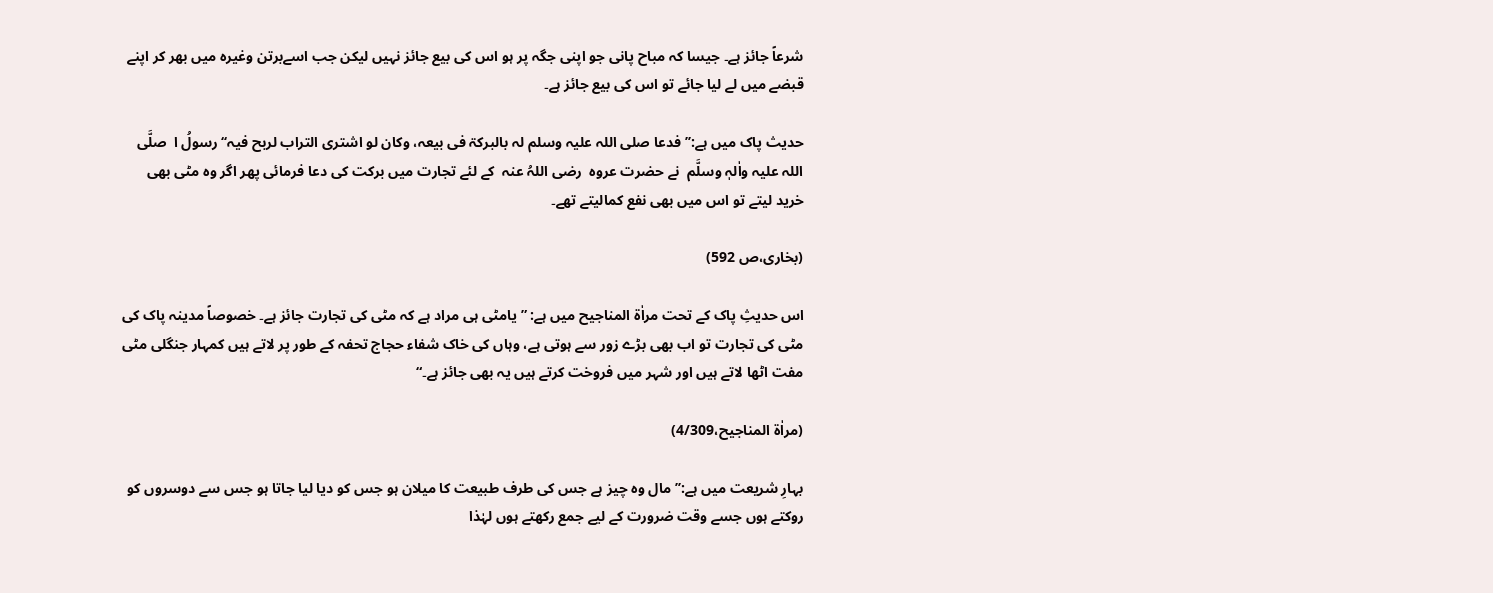شرعاً جائز ہے۔ جیسا کہ مباح پانی جو اپنی جگہ پر ہو اس کی بیع جائز نہیں لیکن جب اسےبرتن وغیرہ میں بھر کر اپنے قبضے میں لے لیا جائے تو اس کی بیع جائز ہے۔

حدیث پاک میں ہے:’’فدعا صلی اللہ علیہ وسلم لہ بالبرکۃ فی بیعہ، وکان لو اشتری التراب لربح فیہ‘‘ رسولُ ا  صلَّی اللہ علیہ واٰلہٖ وسلَّم  نے حضرت عروہ  رضی اللہُ عنہ  کے لئے تجارت میں برکت کی دعا فرمائی پھر اگر وہ مٹی بھی خرید لیتے تو اس میں بھی نفع کمالیتے تھے۔

(بخاری،ص 592)

اس حدیثِ پاک کے تحت مراٰۃ المناجیح میں ہے: ”یامٹی ہی مراد ہے کہ مٹی کی تجارت جائز ہے۔ خصوصاً مدینہ پاک کی مٹی کی تجارت تو اب بھی بڑے زور سے ہوتی ہے، وہاں کی خاک شفاء حجاج تحفہ کے طور پر لاتے ہیں کمہار جنگلی مٹی مفت اٹھا لاتے ہیں اور شہر میں فروخت کرتے ہیں یہ بھی جائز ہے۔“

(مراٰۃ المناجیح،4/309)

بہارِ شریعت میں ہے:’’مال وہ چیز ہے جس کی طرف طبیعت کا میلان ہو جس کو دیا لیا جاتا ہو جس سے دوسروں کو روکتے ہوں جسے وقت ضرورت کے لیے جمع رکھتے ہوں لہٰذا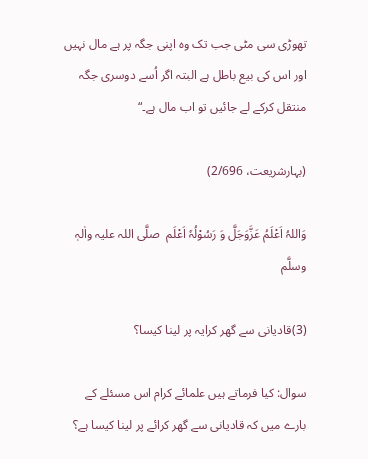تھوڑی سی مٹی جب تک وہ اپنی جگہ پر ہے مال نہیں اور اس کی بیع باطل ہے البتہ اگر اُسے دوسری جگہ منتقل کرکے لے جائیں تو اب مال ہے۔“

(بہارشریعت، 2/696)

وَاللہُ اَعْلَمُ عَزَّوَجَلَّ وَ رَسُوْلُہٗ اَعْلَم  صلَّی اللہ علیہ واٰلہٖ وسلَّم

(3)قادیانی سے گھر کرایہ پر لینا کیسا؟

سوال: کیا فرماتے ہیں علمائے کرام اس مسئلے کے بارے میں کہ قادیانی سے گھر کرائے پر لینا کیسا ہے؟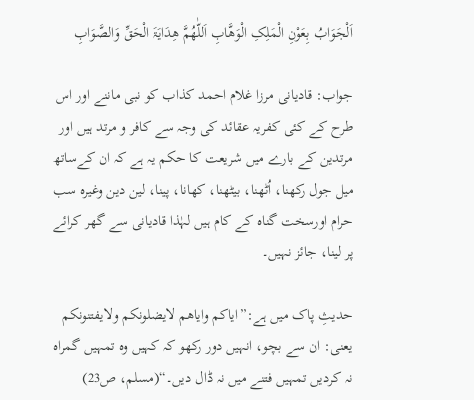اَلْجَوَابُ بِعَوْنِ الْمَلِکِ الْوَھَّابِ اَللّٰھُمَّ ھِدَایَۃَ الْحَقِّ وَالصَّوَابِ

جواب: قادیانی مرزا غلام احمد کذاب کو نبی ماننے اور اس طرح کے کئی کفریہ عقائد کی وجہ سے کافر و مرتد ہیں اور مرتدین کے بارے میں شریعت کا حکم یہ ہے کہ ان کےساتھ میل جول رکھنا، اُٹھنا، بیٹھنا، کھانا، پینا، لین دین وغیرہ سب حرام اورسخت گناہ کے کام ہیں لہٰذا قادیانی سے گھر کرائے پر لینا، جائز نہیں۔

حدیثِ پاک میں ہے:”اياكم واياهم لايضلونكم ولايفتنونكم یعنی: ان سے بچو، انہیں دور رکھو کہ کہیں وہ تمہیں گمراہ نہ کردیں تمہیں فتنے میں نہ ڈال دیں۔“(مسلم، ص23)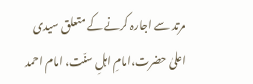مرتد سے اجارہ کرنے کے متعلق سیدی اعلیٰ حضرت،امامِ اہلِ سنّت، امام احمد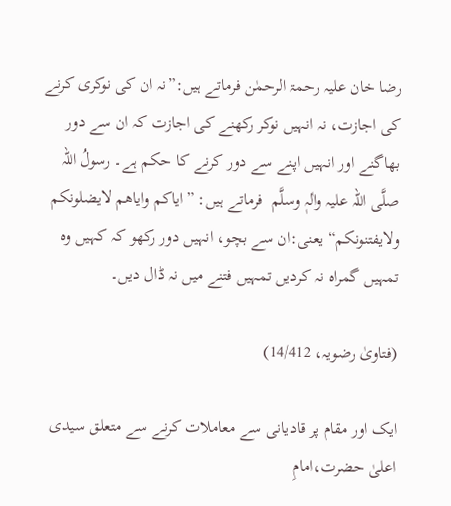رضا خان علیہ رحمۃ الرحمٰن فرماتے ہیں:”نہ ان کی نوکری کرنے کی اجازت، نہ انہیں نوکر رکھنے کی اجازت کہ ان سے دور بھاگنے اور انہیں اپنے سے دور کرنے کا حکم ہے۔ رسولُ اللہ  صلَّی اللہ علیہ واٰلہٖ وسلَّم  فرماتے ہیں: ”اياكم واياهم لايضلونكم ولايفتنونكم“ یعنی:ان سے بچو، انہیں دور رکھو کہ کہیں وہ تمہیں گمراہ نہ کردیں تمہیں فتنے میں نہ ڈال دیں۔

(فتاویٰ رضویہ، 14/412)

ایک اور مقام پر قادیانی سے معاملات کرنے سے متعلق سیدی اعلیٰ حضرت،امامِ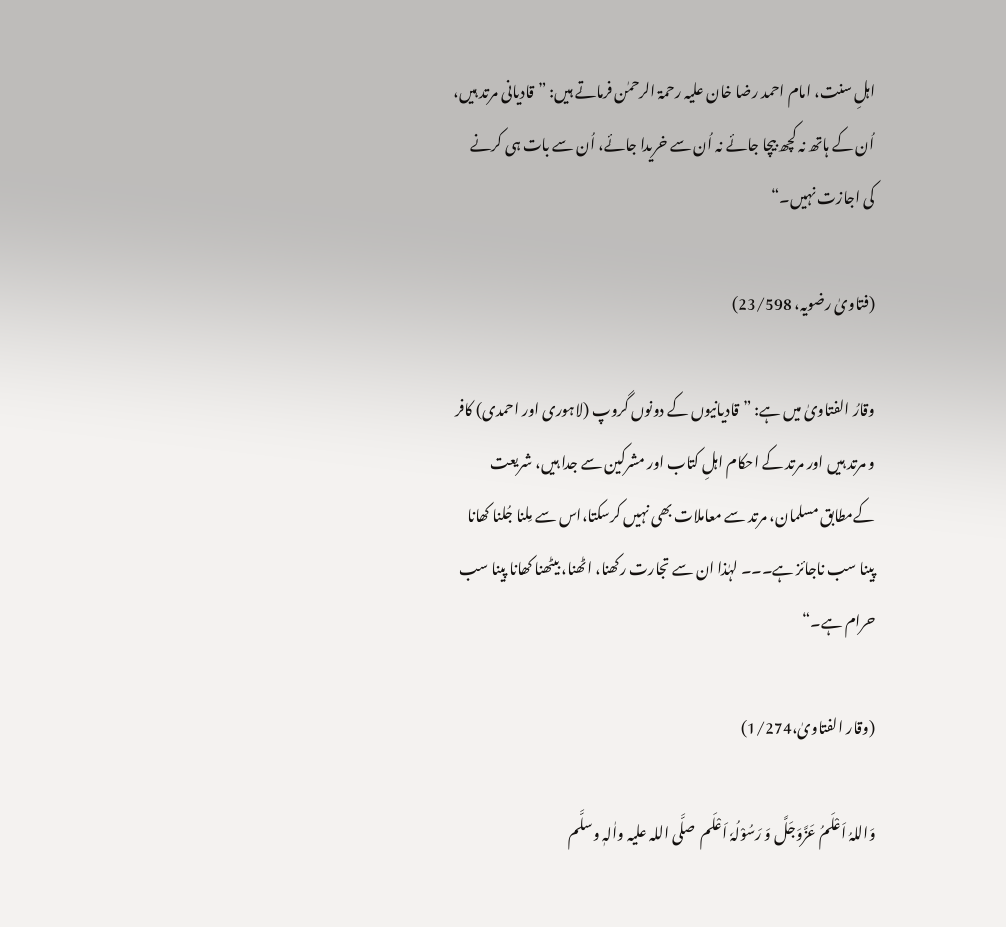اہلِ سنت، امام احمد رضا خان علیہ رحمۃ الرحمٰن فرماتے ہیں: ”قادیانی مرتد ہیں، اُن کے ہاتھ نہ کچھ بیچا جائے نہ اُن سے خریدا جائے، اُن سے بات ہی کرنے کی اجازت نہیں۔“

(فتاویٰ رضویہ، 23/598)

وقارُ الفتاویٰ میں ہے: ”قادیانیوں کے دونوں گروپ (لاہوری اور احمدی) کافر و مرتد ہیں اور مرتد کے احکام اہلِ کتاب اور مشرکین سے جدا ہیں، شریعت کےمطابق مسلمان، مرتد سے معاملات بھی نہیں کرسکتا،اس سے مِلنا جُلنا کھانا پینا سب ناجائز ہے۔۔۔ لہٰذا ان سے تجارت رکھنا، اٹھنا، بیٹھنا کھانا پینا سب حرام ہے۔“

(وقار الفتاویٰ،1/274)

وَاللہُ اَعْلَمُ عَزَّوَجَلَّ وَ رَسُوْلُہٗ اَعْلَم  صلَّی اللہ علیہ واٰلہٖ وسلَّم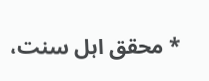* محقق اہل سنت،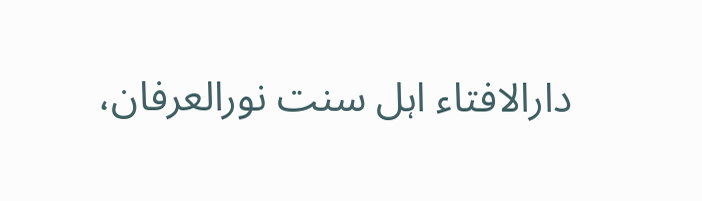دارالافتاء اہل سنت نورالعرفان،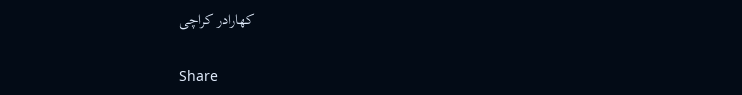کھارادر کراچی


Share